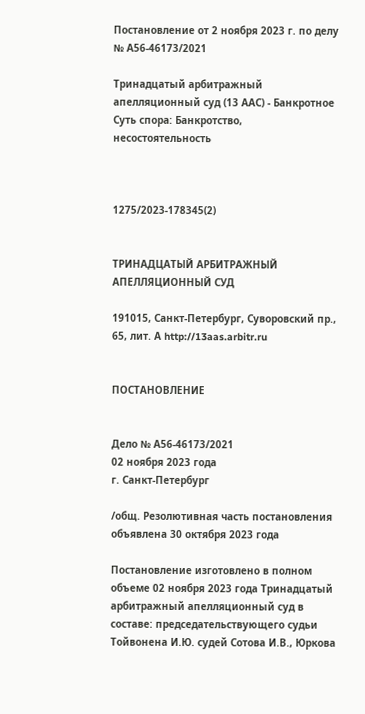Постановление от 2 ноября 2023 г. по делу № А56-46173/2021

Тринадцатый арбитражный апелляционный суд (13 ААС) - Банкротное
Суть спора: Банкротство, несостоятельность



1275/2023-178345(2)


ТРИНАДЦАТЫЙ АРБИТРАЖНЫЙ АПЕЛЛЯЦИОННЫЙ СУД

191015, Санкт-Петербург, Суворовский пр., 65, лит. А http://13aas.arbitr.ru


ПОСТАНОВЛЕНИЕ


Дело № А56-46173/2021
02 ноября 2023 года
г. Санкт-Петербург

/общ. Резолютивная часть постановления объявлена 30 октября 2023 года

Постановление изготовлено в полном объеме 02 ноября 2023 года Тринадцатый арбитражный апелляционный суд в составе: председательствующего судьи Тойвонена И.Ю. судей Сотова И.В., Юркова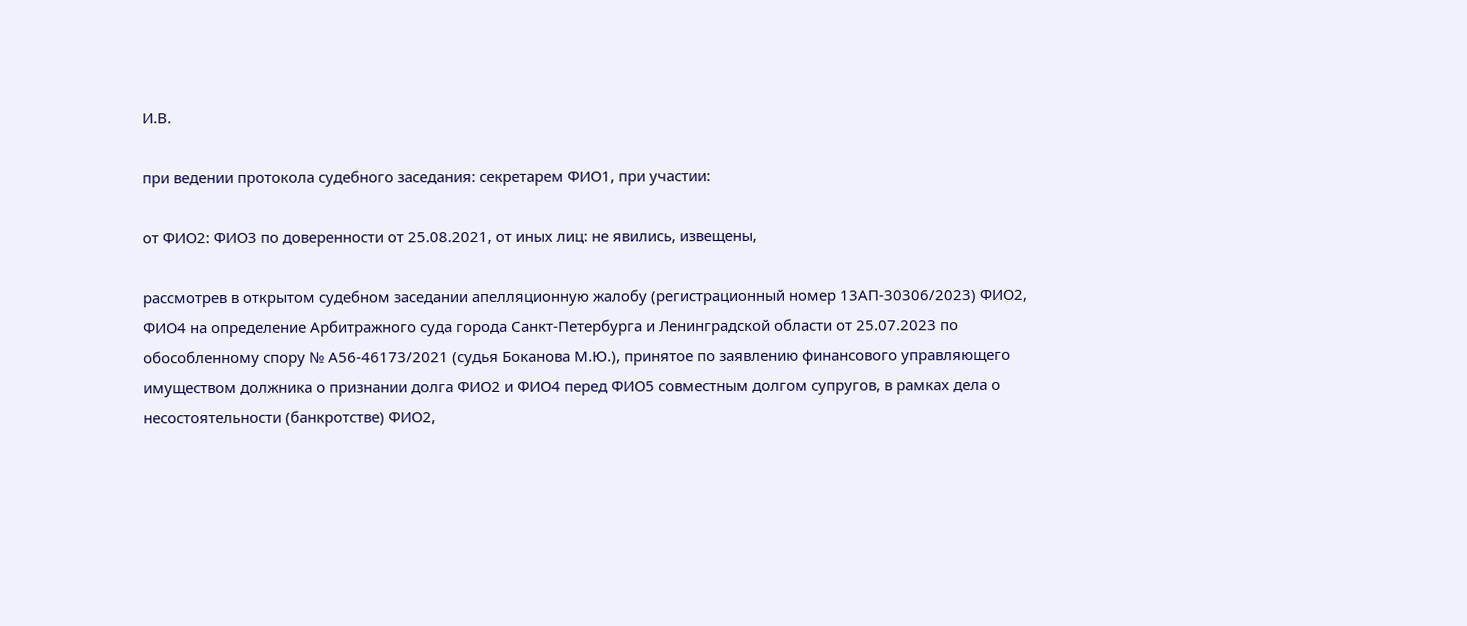И.В.

при ведении протокола судебного заседания: секретарем ФИО1, при участии:

от ФИО2: ФИО3 по доверенности от 25.08.2021, от иных лиц: не явились, извещены,

рассмотрев в открытом судебном заседании апелляционную жалобу (регистрационный номер 13АП-30306/2023) ФИО2, ФИО4 на определение Арбитражного суда города Санкт-Петербурга и Ленинградской области от 25.07.2023 по обособленному спору № А56-46173/2021 (судья Боканова М.Ю.), принятое по заявлению финансового управляющего имуществом должника о признании долга ФИО2 и ФИО4 перед ФИО5 совместным долгом супругов, в рамках дела о несостоятельности (банкротстве) ФИО2,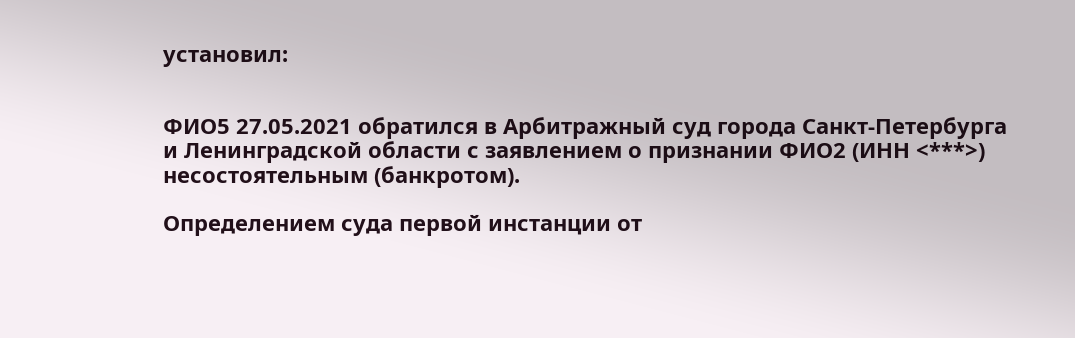установил:


ФИО5 27.05.2021 обратился в Арбитражный суд города Санкт-Петербурга и Ленинградской области с заявлением о признании ФИО2 (ИНН <***>) несостоятельным (банкротом).

Определением суда первой инстанции от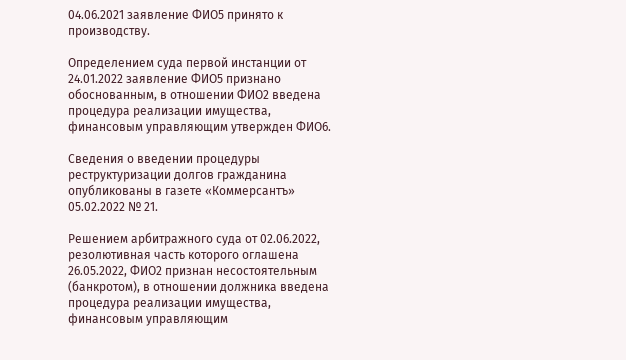04.06.2021 заявление ФИО5 принято к производству.

Определением суда первой инстанции от 24.01.2022 заявление ФИО5 признано обоснованным, в отношении ФИО2 введена процедура реализации имущества, финансовым управляющим утвержден ФИО6.

Сведения о введении процедуры реструктуризации долгов гражданина опубликованы в газете «Коммерсантъ» 05.02.2022 № 21.

Решением арбитражного суда от 02.06.2022, резолютивная часть которого оглашена 26.05.2022, ФИО2 признан несостоятельным (банкротом), в отношении должника введена процедура реализации имущества, финансовым управляющим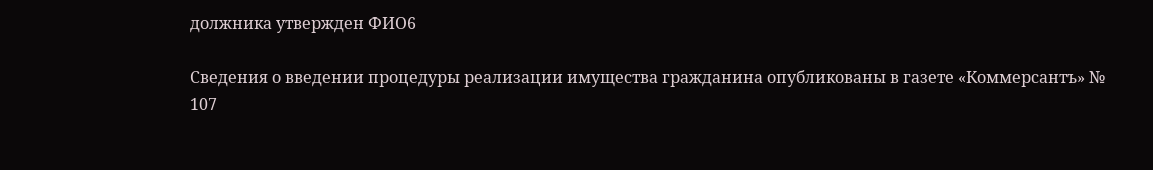должника утвержден ФИО6

Сведения о введении процедуры реализации имущества гражданина опубликованы в газете «Коммерсантъ» № 107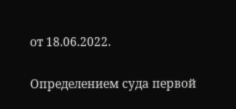от 18.06.2022.

Определением суда первой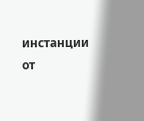инстанции от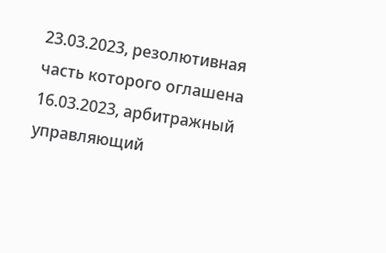23.03.2023, резолютивная часть которого оглашена 16.03.2023, арбитражный управляющий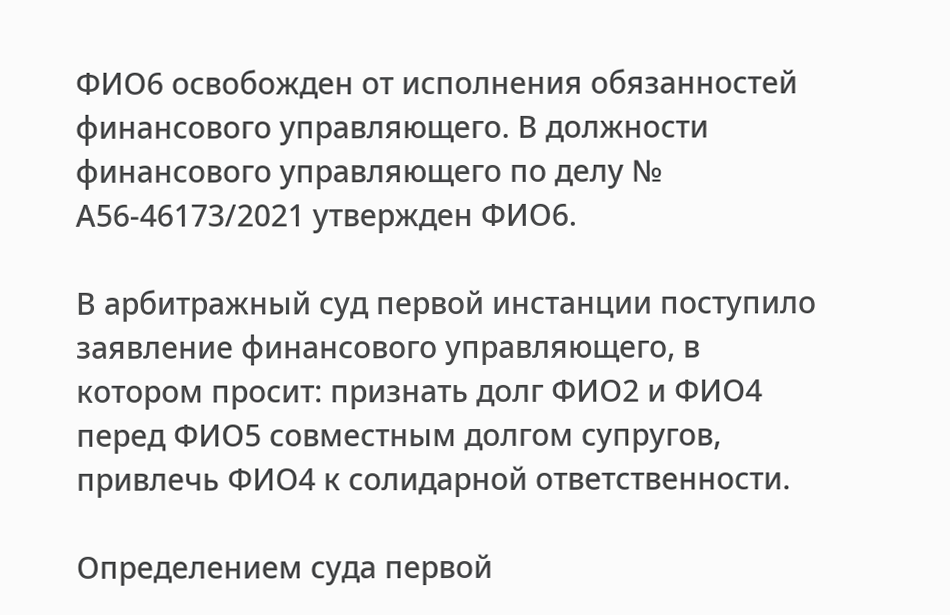ФИО6 освобожден от исполнения обязанностей финансового управляющего. В должности финансового управляющего по делу № А56-46173/2021 утвержден ФИО6.

В арбитражный суд первой инстанции поступило заявление финансового управляющего, в котором просит: признать долг ФИО2 и ФИО4 перед ФИО5 совместным долгом супругов, привлечь ФИО4 к солидарной ответственности.

Определением суда первой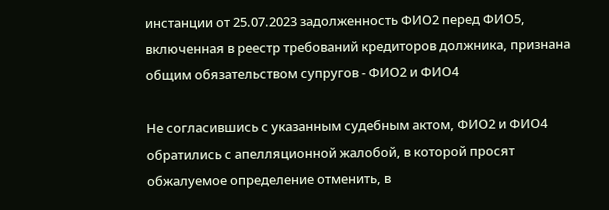инстанции от 25.07.2023 задолженность ФИО2 перед ФИО5, включенная в реестр требований кредиторов должника, признана общим обязательством супругов - ФИО2 и ФИО4

Не согласившись с указанным судебным актом, ФИО2 и ФИО4 обратились с апелляционной жалобой, в которой просят обжалуемое определение отменить, в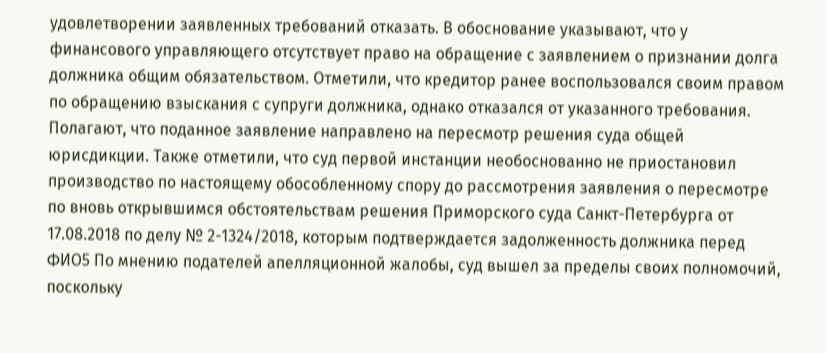удовлетворении заявленных требований отказать. В обоснование указывают, что у финансового управляющего отсутствует право на обращение с заявлением о признании долга должника общим обязательством. Отметили, что кредитор ранее воспользовался своим правом по обращению взыскания с супруги должника, однако отказался от указанного требования. Полагают, что поданное заявление направлено на пересмотр решения суда общей юрисдикции. Также отметили, что суд первой инстанции необоснованно не приостановил производство по настоящему обособленному спору до рассмотрения заявления о пересмотре по вновь открывшимся обстоятельствам решения Приморского суда Санкт-Петербурга от 17.08.2018 по делу № 2-1324/2018, которым подтверждается задолженность должника перед ФИО5 По мнению подателей апелляционной жалобы, суд вышел за пределы своих полномочий, поскольку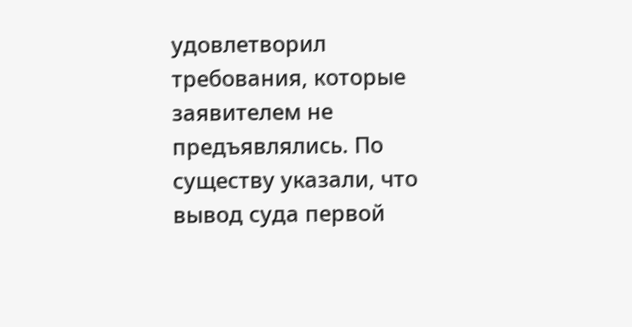удовлетворил требования, которые заявителем не предъявлялись. По существу указали, что вывод суда первой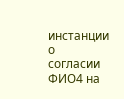инстанции о согласии ФИО4 на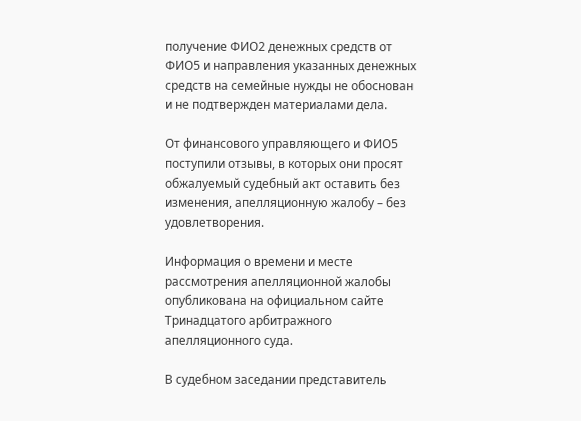получение ФИО2 денежных средств от ФИО5 и направления указанных денежных средств на семейные нужды не обоснован и не подтвержден материалами дела.

От финансового управляющего и ФИО5 поступили отзывы, в которых они просят обжалуемый судебный акт оставить без изменения, апелляционную жалобу – без удовлетворения.

Информация о времени и месте рассмотрения апелляционной жалобы опубликована на официальном сайте Тринадцатого арбитражного апелляционного суда.

В судебном заседании представитель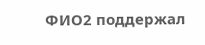ФИО2 поддержал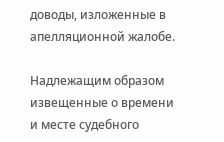доводы, изложенные в апелляционной жалобе.

Надлежащим образом извещенные о времени и месте судебного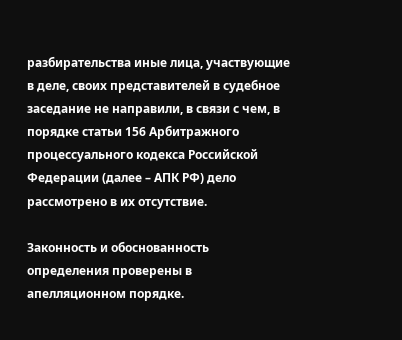разбирательства иные лица, участвующие в деле, своих представителей в судебное заседание не направили, в связи с чем, в порядке статьи 156 Арбитражного процессуального кодекса Российской Федерации (далее – АПК РФ) дело рассмотрено в их отсутствие.

Законность и обоснованность определения проверены в апелляционном порядке.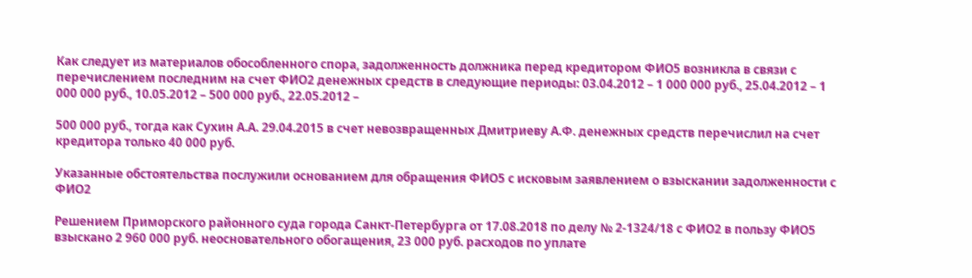Как следует из материалов обособленного спора, задолженность должника перед кредитором ФИО5 возникла в связи с перечислением последним на счет ФИО2 денежных средств в следующие периоды: 03.04.2012 – 1 000 000 руб., 25.04.2012 – 1 000 000 руб., 10.05.2012 – 500 000 руб., 22.05.2012 –

500 000 руб., тогда как Сухин А.А. 29.04.2015 в счет невозвращенных Дмитриеву А.Ф. денежных средств перечислил на счет кредитора только 40 000 руб.

Указанные обстоятельства послужили основанием для обращения ФИО5 с исковым заявлением о взыскании задолженности с ФИО2

Решением Приморского районного суда города Санкт-Петербурга от 17.08.2018 по делу № 2-1324/18 с ФИО2 в пользу ФИО5 взыскано 2 960 000 руб. неосновательного обогащения, 23 000 руб. расходов по уплате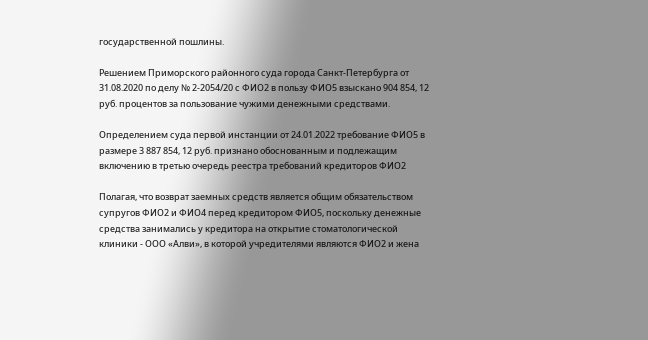государственной пошлины.

Решением Приморского районного суда города Санкт-Петербурга от 31.08.2020 по делу № 2-2054/20 с ФИО2 в пользу ФИО5 взыскано 904 854, 12 руб. процентов за пользование чужими денежными средствами.

Определением суда первой инстанции от 24.01.2022 требование ФИО5 в размере 3 887 854, 12 руб. признано обоснованным и подлежащим включению в третью очередь реестра требований кредиторов ФИО2

Полагая, что возврат заемных средств является общим обязательством супругов ФИО2 и ФИО4 перед кредитором ФИО5, поскольку денежные средства занимались у кредитора на открытие стоматологической клиники - ООО «Алви», в которой учредителями являются ФИО2 и жена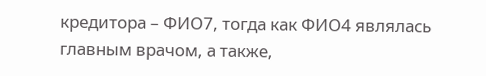кредитора – ФИО7, тогда как ФИО4 являлась главным врачом, а также,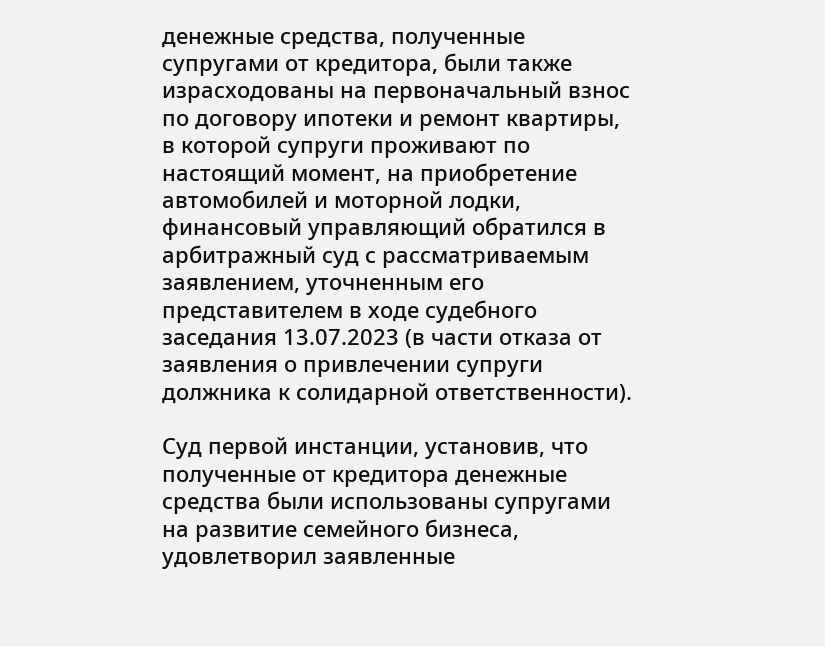денежные средства, полученные супругами от кредитора, были также израсходованы на первоначальный взнос по договору ипотеки и ремонт квартиры, в которой супруги проживают по настоящий момент, на приобретение автомобилей и моторной лодки, финансовый управляющий обратился в арбитражный суд с рассматриваемым заявлением, уточненным его представителем в ходе судебного заседания 13.07.2023 (в части отказа от заявления о привлечении супруги должника к солидарной ответственности).

Суд первой инстанции, установив, что полученные от кредитора денежные средства были использованы супругами на развитие семейного бизнеса, удовлетворил заявленные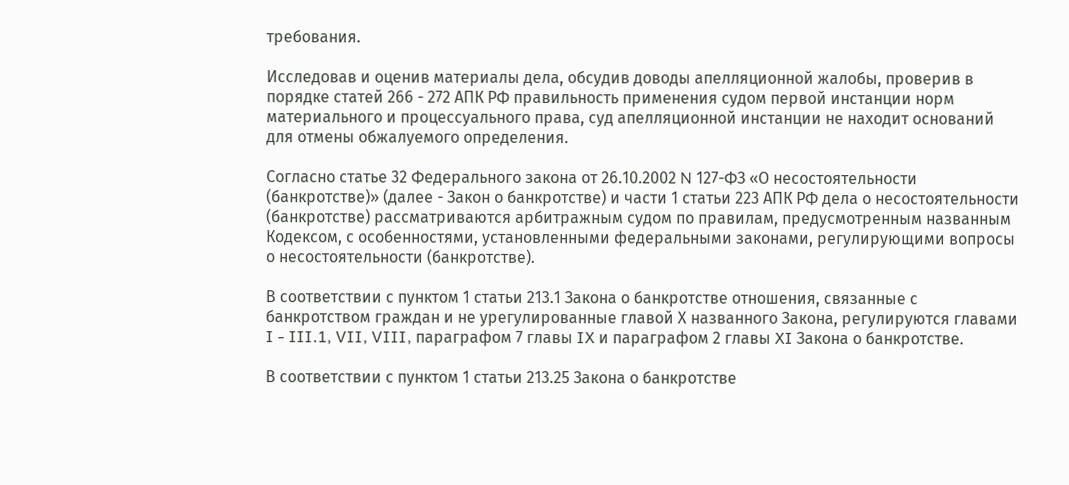требования.

Исследовав и оценив материалы дела, обсудив доводы апелляционной жалобы, проверив в порядке статей 266 - 272 АПК РФ правильность применения судом первой инстанции норм материального и процессуального права, суд апелляционной инстанции не находит оснований для отмены обжалуемого определения.

Согласно статье 32 Федерального закона от 26.10.2002 N 127-ФЗ «О несостоятельности (банкротстве)» (далее - Закон о банкротстве) и части 1 статьи 223 АПК РФ дела о несостоятельности (банкротстве) рассматриваются арбитражным судом по правилам, предусмотренным названным Кодексом, с особенностями, установленными федеральными законами, регулирующими вопросы о несостоятельности (банкротстве).

В соответствии с пунктом 1 статьи 213.1 Закона о банкротстве отношения, связанные с банкротством граждан и не урегулированные главой Х названного Закона, регулируются главами I - III.1, VII, VIII, параграфом 7 главы IX и параграфом 2 главы XI Закона о банкротстве.

В соответствии с пунктом 1 статьи 213.25 Закона о банкротстве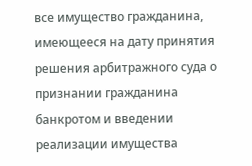все имущество гражданина, имеющееся на дату принятия решения арбитражного суда о признании гражданина банкротом и введении реализации имущества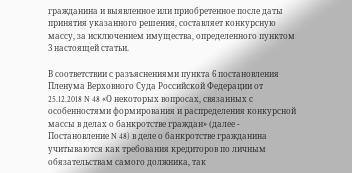гражданина и выявленное или приобретенное после даты принятия указанного решения, составляет конкурсную массу, за исключением имущества, определенного пунктом 3 настоящей статьи.

В соответствии с разъяснениями пункта 6 постановления Пленума Верховного Суда Российской Федерации от 25.12.2018 N 48 «О некоторых вопросах, связанных с особенностями формирования и распределения конкурсной массы в делах о банкротстве граждан» (далее - Постановление N 48) в деле о банкротстве гражданина учитываются как требования кредиторов по личным обязательствам самого должника, так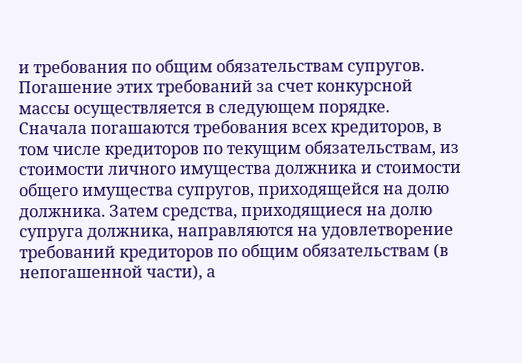и требования по общим обязательствам супругов. Погашение этих требований за счет конкурсной массы осуществляется в следующем порядке. Сначала погашаются требования всех кредиторов, в том числе кредиторов по текущим обязательствам, из стоимости личного имущества должника и стоимости общего имущества супругов, приходящейся на долю должника. Затем средства, приходящиеся на долю супруга должника, направляются на удовлетворение требований кредиторов по общим обязательствам (в непогашенной части), а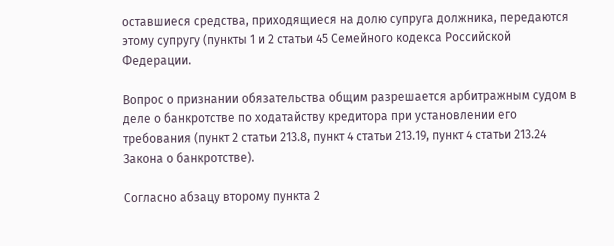оставшиеся средства, приходящиеся на долю супруга должника, передаются этому супругу (пункты 1 и 2 статьи 45 Семейного кодекса Российской Федерации.

Вопрос о признании обязательства общим разрешается арбитражным судом в деле о банкротстве по ходатайству кредитора при установлении его требования (пункт 2 статьи 213.8, пункт 4 статьи 213.19, пункт 4 статьи 213.24 Закона о банкротстве).

Согласно абзацу второму пункта 2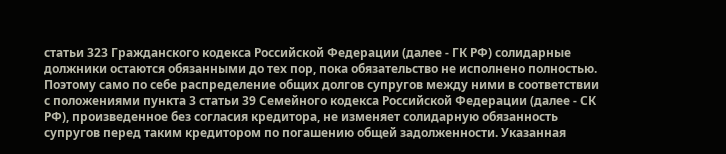статьи 323 Гражданского кодекса Российской Федерации (далее - ГК РФ) солидарные должники остаются обязанными до тех пор, пока обязательство не исполнено полностью. Поэтому само по себе распределение общих долгов супругов между ними в соответствии с положениями пункта 3 статьи 39 Семейного кодекса Российской Федерации (далее - СК РФ), произведенное без согласия кредитора, не изменяет солидарную обязанность супругов перед таким кредитором по погашению общей задолженности. Указанная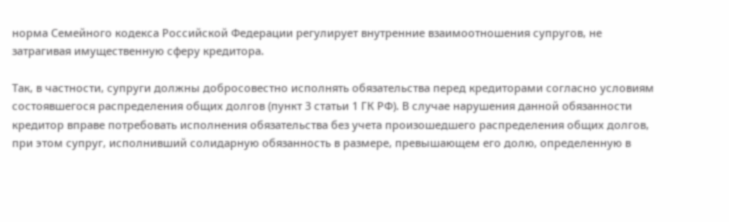норма Семейного кодекса Российской Федерации регулирует внутренние взаимоотношения супругов, не затрагивая имущественную сферу кредитора.

Так, в частности, супруги должны добросовестно исполнять обязательства перед кредиторами согласно условиям состоявшегося распределения общих долгов (пункт 3 статьи 1 ГК РФ). В случае нарушения данной обязанности кредитор вправе потребовать исполнения обязательства без учета произошедшего распределения общих долгов, при этом супруг, исполнивший солидарную обязанность в размере, превышающем его долю, определенную в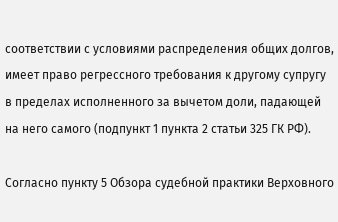соответствии с условиями распределения общих долгов, имеет право регрессного требования к другому супругу в пределах исполненного за вычетом доли, падающей на него самого (подпункт 1 пункта 2 статьи 325 ГК РФ).

Согласно пункту 5 Обзора судебной практики Верховного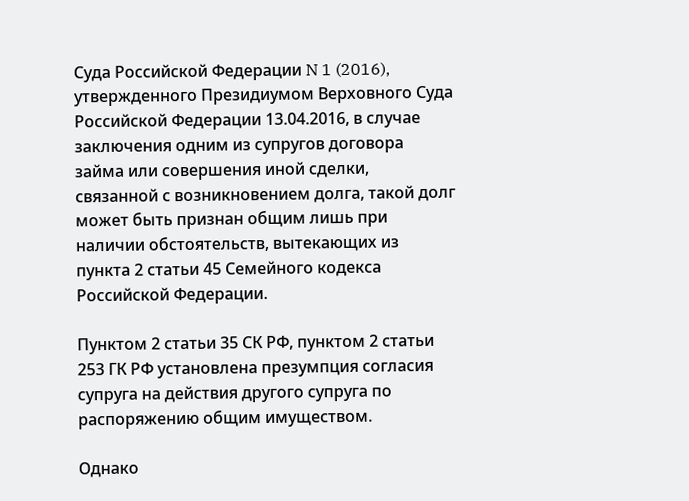Суда Российской Федерации N 1 (2016), утвержденного Президиумом Верховного Суда Российской Федерации 13.04.2016, в случае заключения одним из супругов договора займа или совершения иной сделки, связанной с возникновением долга, такой долг может быть признан общим лишь при наличии обстоятельств, вытекающих из пункта 2 статьи 45 Семейного кодекса Российской Федерации.

Пунктом 2 статьи 35 СК РФ, пунктом 2 статьи 253 ГК РФ установлена презумпция согласия супруга на действия другого супруга по распоряжению общим имуществом.

Однако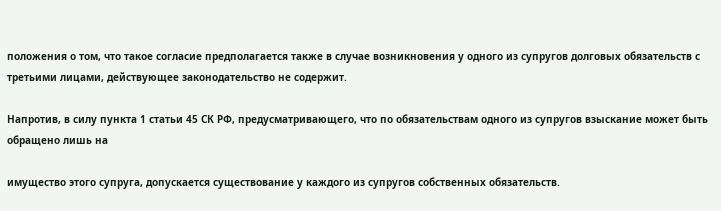положения о том, что такое согласие предполагается также в случае возникновения у одного из супругов долговых обязательств с третьими лицами, действующее законодательство не содержит.

Напротив, в силу пункта 1 статьи 45 СК РФ, предусматривающего, что по обязательствам одного из супругов взыскание может быть обращено лишь на

имущество этого супруга, допускается существование у каждого из супругов собственных обязательств.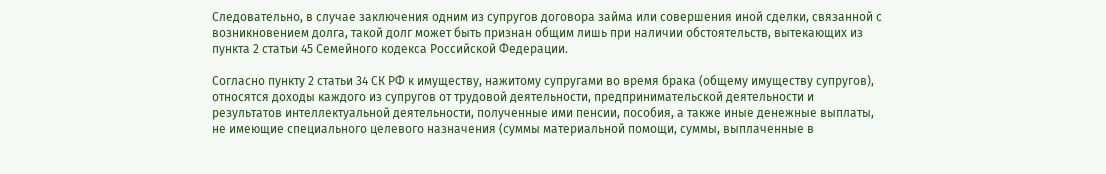Следовательно, в случае заключения одним из супругов договора займа или совершения иной сделки, связанной с возникновением долга, такой долг может быть признан общим лишь при наличии обстоятельств, вытекающих из пункта 2 статьи 45 Семейного кодекса Российской Федерации.

Согласно пункту 2 статьи 34 СК РФ к имуществу, нажитому супругами во время брака (общему имуществу супругов), относятся доходы каждого из супругов от трудовой деятельности, предпринимательской деятельности и результатов интеллектуальной деятельности, полученные ими пенсии, пособия, а также иные денежные выплаты, не имеющие специального целевого назначения (суммы материальной помощи, суммы, выплаченные в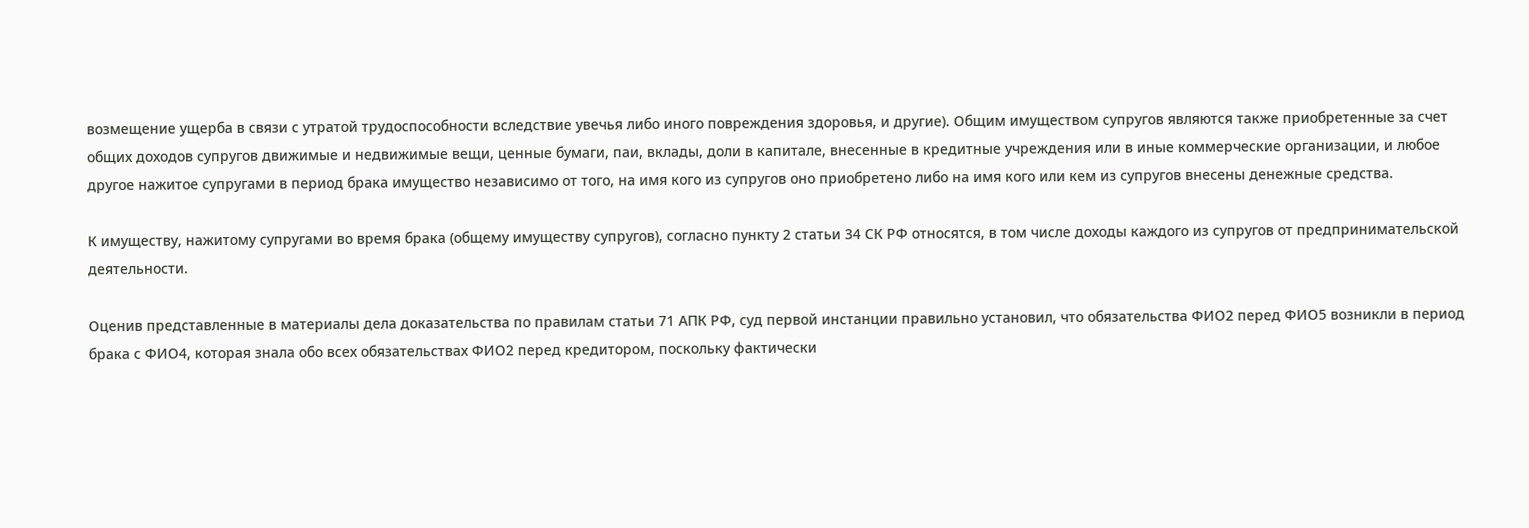возмещение ущерба в связи с утратой трудоспособности вследствие увечья либо иного повреждения здоровья, и другие). Общим имуществом супругов являются также приобретенные за счет общих доходов супругов движимые и недвижимые вещи, ценные бумаги, паи, вклады, доли в капитале, внесенные в кредитные учреждения или в иные коммерческие организации, и любое другое нажитое супругами в период брака имущество независимо от того, на имя кого из супругов оно приобретено либо на имя кого или кем из супругов внесены денежные средства.

К имуществу, нажитому супругами во время брака (общему имуществу супругов), согласно пункту 2 статьи 34 СК РФ относятся, в том числе доходы каждого из супругов от предпринимательской деятельности.

Оценив представленные в материалы дела доказательства по правилам статьи 71 АПК РФ, суд первой инстанции правильно установил, что обязательства ФИО2 перед ФИО5 возникли в период брака с ФИО4, которая знала обо всех обязательствах ФИО2 перед кредитором, поскольку фактически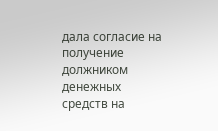дала согласие на получение должником денежных средств на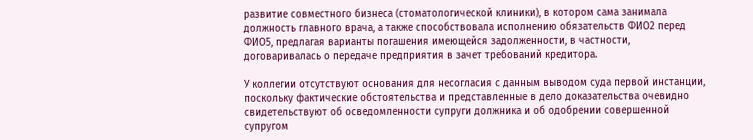развитие совместного бизнеса (стоматологической клиники), в котором сама занимала должность главного врача, а также способствовала исполнению обязательств ФИО2 перед ФИО5, предлагая варианты погашения имеющейся задолженности, в частности, договаривалась о передаче предприятия в зачет требований кредитора.

У коллегии отсутствуют основания для несогласия с данным выводом суда первой инстанции, поскольку фактические обстоятельства и представленные в дело доказательства очевидно свидетельствуют об осведомленности супруги должника и об одобрении совершенной супругом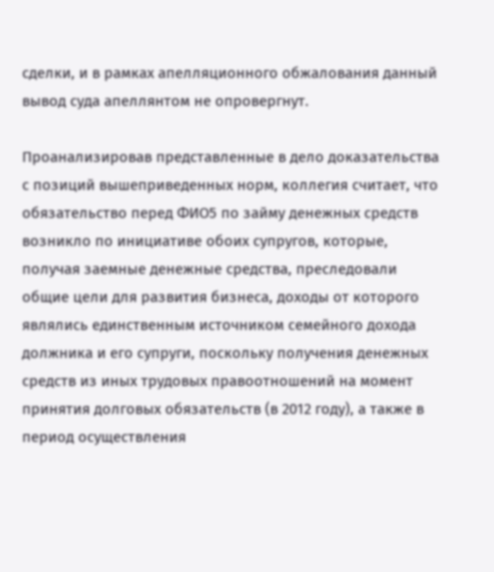сделки, и в рамках апелляционного обжалования данный вывод суда апеллянтом не опровергнут.

Проанализировав представленные в дело доказательства с позиций вышеприведенных норм, коллегия считает, что обязательство перед ФИО5 по займу денежных средств возникло по инициативе обоих супругов, которые, получая заемные денежные средства, преследовали общие цели для развития бизнеса, доходы от которого являлись единственным источником семейного дохода должника и его супруги, поскольку получения денежных средств из иных трудовых правоотношений на момент принятия долговых обязательств (в 2012 году), а также в период осуществления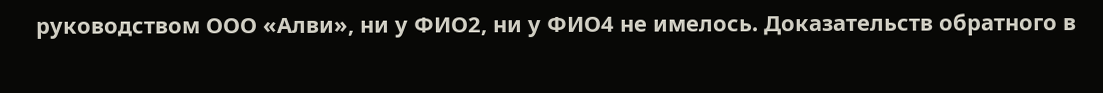руководством ООО «Алви», ни у ФИО2, ни у ФИО4 не имелось. Доказательств обратного в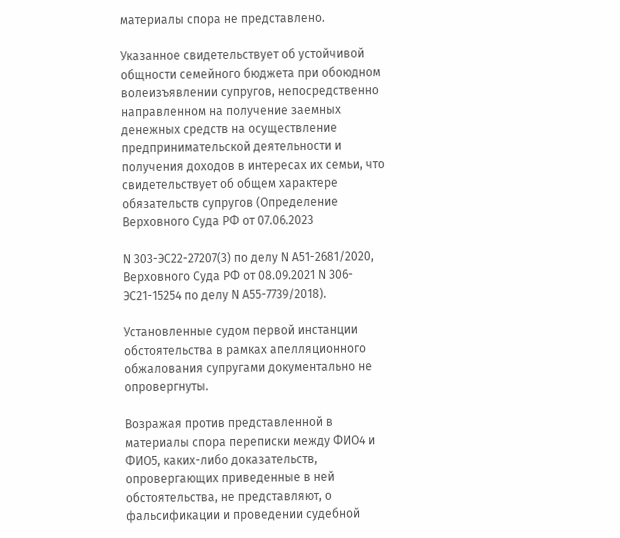материалы спора не представлено.

Указанное свидетельствует об устойчивой общности семейного бюджета при обоюдном волеизъявлении супругов, непосредственно направленном на получение заемных денежных средств на осуществление предпринимательской деятельности и получения доходов в интересах их семьи, что свидетельствует об общем характере обязательств супругов (Определение Верховного Суда РФ от 07.06.2023

N 303-ЭС22-27207(3) по делу N А51-2681/2020, Верховного Суда РФ от 08.09.2021 N 306-ЭС21-15254 по делу N А55-7739/2018).

Установленные судом первой инстанции обстоятельства в рамках апелляционного обжалования супругами документально не опровергнуты.

Возражая против представленной в материалы спора переписки между ФИО4 и ФИО5, каких-либо доказательств, опровергающих приведенные в ней обстоятельства, не представляют, о фальсификации и проведении судебной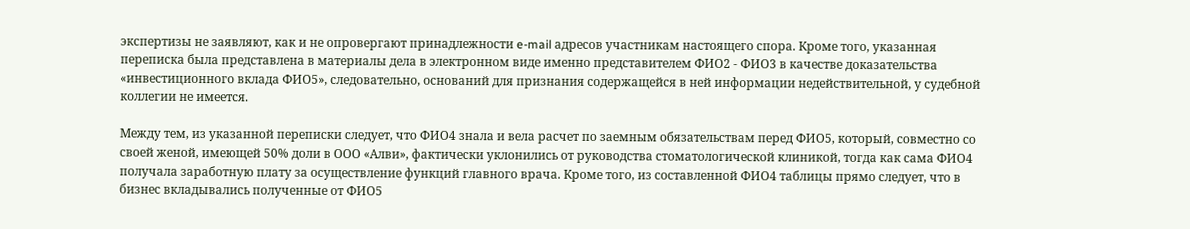экспертизы не заявляют, как и не опровергают принадлежности e-mail адресов участникам настоящего спора. Кроме того, указанная переписка была представлена в материалы дела в электронном виде именно представителем ФИО2 - ФИО3 в качестве доказательства «инвестиционного вклада ФИО5», следовательно, оснований для признания содержащейся в ней информации недействительной, у судебной коллегии не имеется.

Между тем, из указанной переписки следует, что ФИО4 знала и вела расчет по заемным обязательствам перед ФИО5, который, совместно со своей женой, имеющей 50% доли в ООО «Алви», фактически уклонились от руководства стоматологической клиникой, тогда как сама ФИО4 получала заработную плату за осуществление функций главного врача. Кроме того, из составленной ФИО4 таблицы прямо следует, что в бизнес вкладывались полученные от ФИО5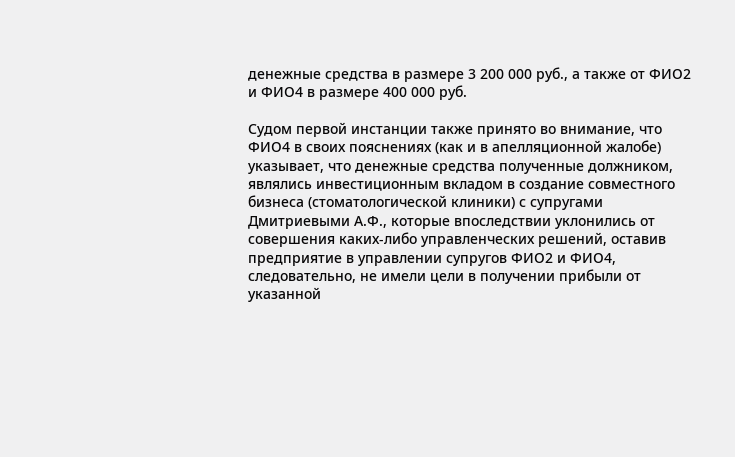денежные средства в размере 3 200 000 руб., а также от ФИО2 и ФИО4 в размере 400 000 руб.

Судом первой инстанции также принято во внимание, что ФИО4 в своих пояснениях (как и в апелляционной жалобе) указывает, что денежные средства полученные должником, являлись инвестиционным вкладом в создание совместного бизнеса (стоматологической клиники) с супругами Дмитриевыми А.Ф., которые впоследствии уклонились от совершения каких-либо управленческих решений, оставив предприятие в управлении супругов ФИО2 и ФИО4, следовательно, не имели цели в получении прибыли от указанной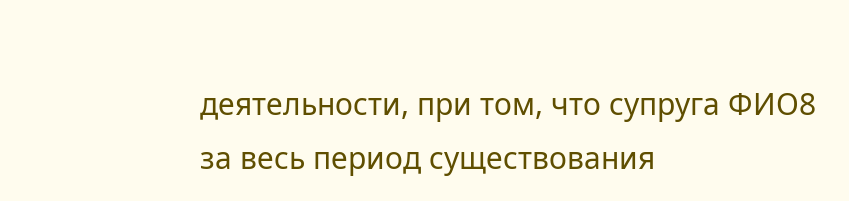деятельности, при том, что супруга ФИО8 за весь период существования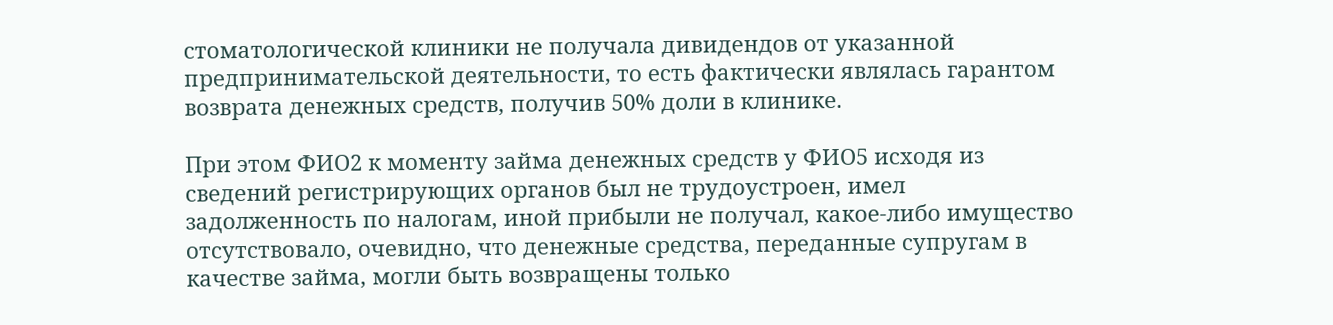стоматологической клиники не получала дивидендов от указанной предпринимательской деятельности, то есть фактически являлась гарантом возврата денежных средств, получив 50% доли в клинике.

При этом ФИО2 к моменту займа денежных средств у ФИО5 исходя из сведений регистрирующих органов был не трудоустроен, имел задолженность по налогам, иной прибыли не получал, какое-либо имущество отсутствовало, очевидно, что денежные средства, переданные супругам в качестве займа, могли быть возвращены только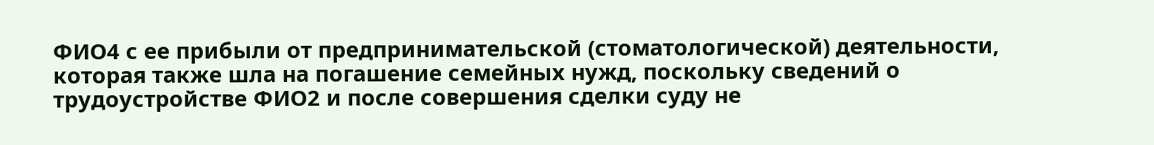ФИО4 с ее прибыли от предпринимательской (стоматологической) деятельности, которая также шла на погашение семейных нужд, поскольку сведений о трудоустройстве ФИО2 и после совершения сделки суду не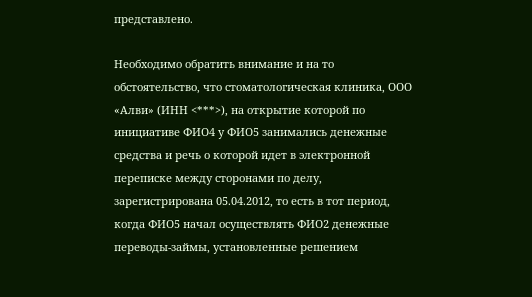представлено.

Необходимо обратить внимание и на то обстоятельство, что стоматологическая клиника, ООО «Алви» (ИНН <***>), на открытие которой по инициативе ФИО4 у ФИО5 занимались денежные средства и речь о которой идет в электронной переписке между сторонами по делу, зарегистрирована 05.04.2012, то есть в тот период, когда ФИО5 начал осуществлять ФИО2 денежные переводы-займы, установленные решением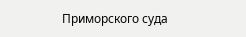Приморского суда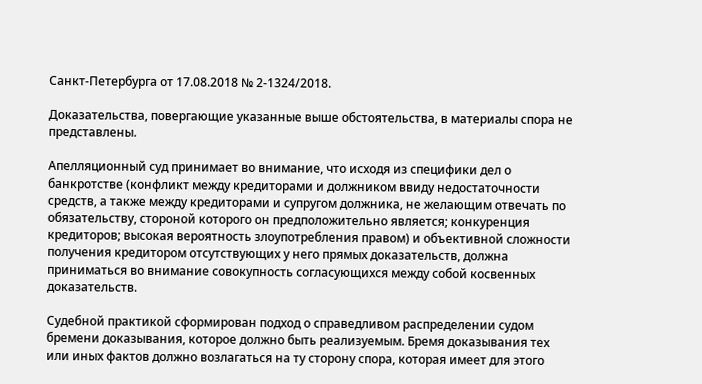Санкт-Петербурга от 17.08.2018 № 2-1324/2018.

Доказательства, повергающие указанные выше обстоятельства, в материалы спора не представлены.

Апелляционный суд принимает во внимание, что исходя из специфики дел о банкротстве (конфликт между кредиторами и должником ввиду недостаточности средств, а также между кредиторами и супругом должника, не желающим отвечать по обязательству, стороной которого он предположительно является; конкуренция кредиторов; высокая вероятность злоупотребления правом) и объективной сложности получения кредитором отсутствующих у него прямых доказательств, должна приниматься во внимание совокупность согласующихся между собой косвенных доказательств.

Судебной практикой сформирован подход о справедливом распределении судом бремени доказывания, которое должно быть реализуемым. Бремя доказывания тех или иных фактов должно возлагаться на ту сторону спора, которая имеет для этого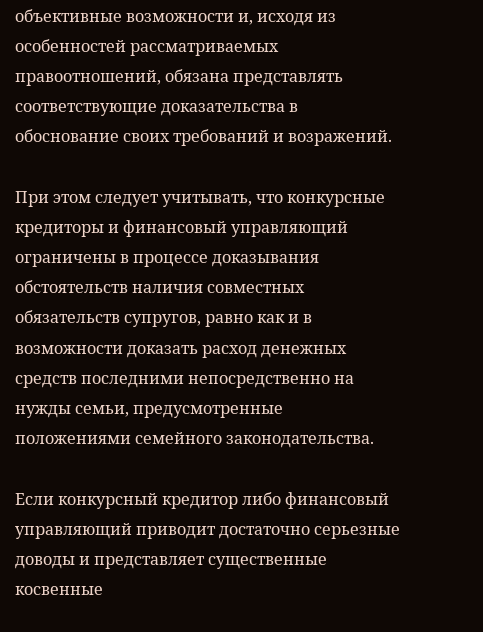объективные возможности и, исходя из особенностей рассматриваемых правоотношений, обязана представлять соответствующие доказательства в обоснование своих требований и возражений.

При этом следует учитывать, что конкурсные кредиторы и финансовый управляющий ограничены в процессе доказывания обстоятельств наличия совместных обязательств супругов, равно как и в возможности доказать расход денежных средств последними непосредственно на нужды семьи, предусмотренные положениями семейного законодательства.

Если конкурсный кредитор либо финансовый управляющий приводит достаточно серьезные доводы и представляет существенные косвенные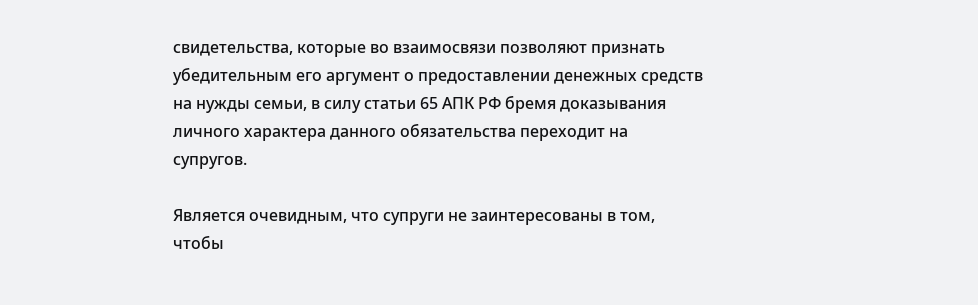свидетельства, которые во взаимосвязи позволяют признать убедительным его аргумент о предоставлении денежных средств на нужды семьи, в силу статьи 65 АПК РФ бремя доказывания личного характера данного обязательства переходит на супругов.

Является очевидным, что супруги не заинтересованы в том, чтобы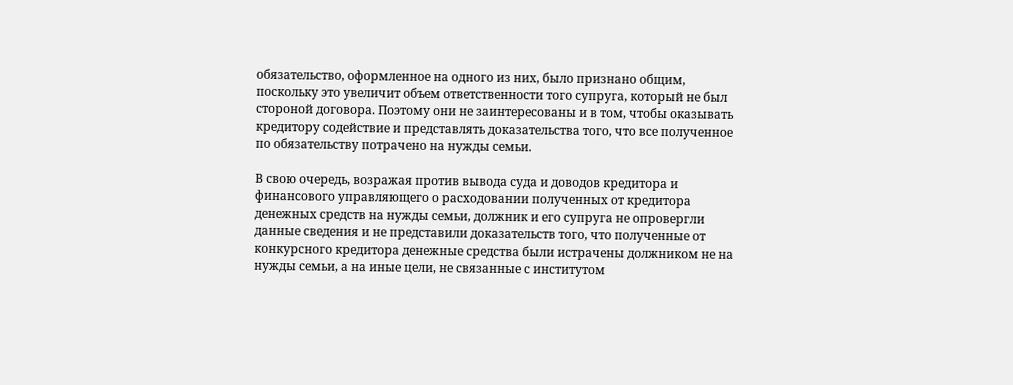обязательство, оформленное на одного из них, было признано общим, поскольку это увеличит объем ответственности того супруга, который не был стороной договора. Поэтому они не заинтересованы и в том, чтобы оказывать кредитору содействие и представлять доказательства того, что все полученное по обязательству потрачено на нужды семьи.

В свою очередь, возражая против вывода суда и доводов кредитора и финансового управляющего о расходовании полученных от кредитора денежных средств на нужды семьи, должник и его супруга не опровергли данные сведения и не представили доказательств того, что полученные от конкурсного кредитора денежные средства были истрачены должником не на нужды семьи, а на иные цели, не связанные с институтом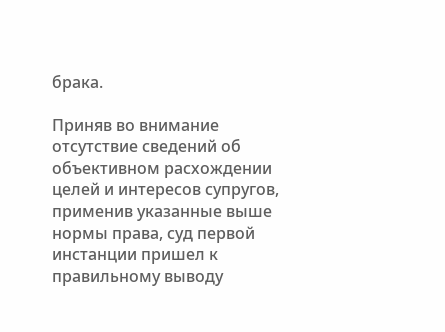брака.

Приняв во внимание отсутствие сведений об объективном расхождении целей и интересов супругов, применив указанные выше нормы права, суд первой инстанции пришел к правильному выводу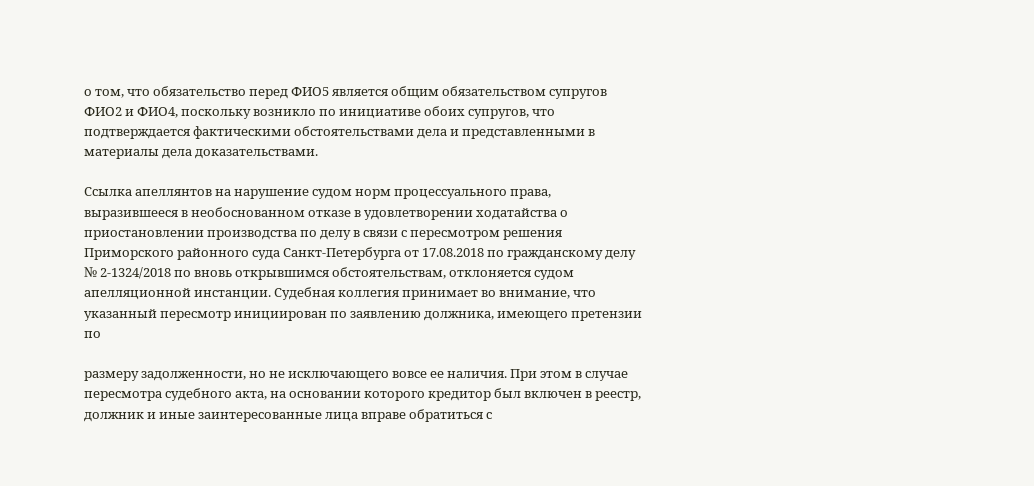о том, что обязательство перед ФИО5 является общим обязательством супругов ФИО2 и ФИО4, поскольку возникло по инициативе обоих супругов, что подтверждается фактическими обстоятельствами дела и представленными в материалы дела доказательствами.

Ссылка апеллянтов на нарушение судом норм процессуального права, выразившееся в необоснованном отказе в удовлетворении ходатайства о приостановлении производства по делу в связи с пересмотром решения Приморского районного суда Санкт-Петербурга от 17.08.2018 по гражданскому делу № 2-1324/2018 по вновь открывшимся обстоятельствам, отклоняется судом апелляционной инстанции. Судебная коллегия принимает во внимание, что указанный пересмотр инициирован по заявлению должника, имеющего претензии по

размеру задолженности, но не исключающего вовсе ее наличия. При этом в случае пересмотра судебного акта, на основании которого кредитор был включен в реестр, должник и иные заинтересованные лица вправе обратиться с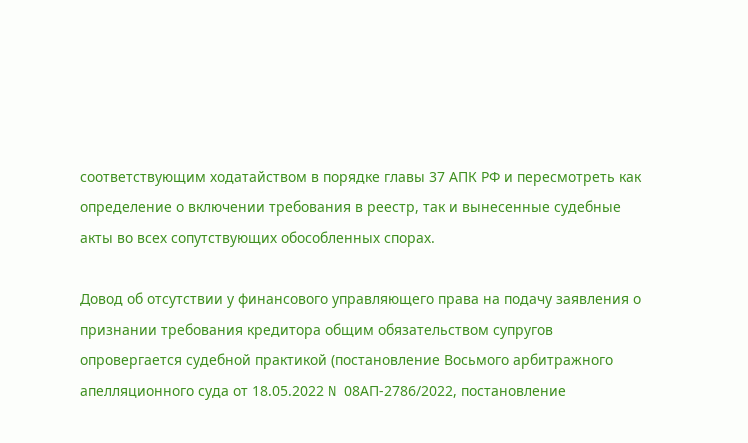соответствующим ходатайством в порядке главы 37 АПК РФ и пересмотреть как определение о включении требования в реестр, так и вынесенные судебные акты во всех сопутствующих обособленных спорах.

Довод об отсутствии у финансового управляющего права на подачу заявления о признании требования кредитора общим обязательством супругов опровергается судебной практикой (постановление Восьмого арбитражного апелляционного суда от 18.05.2022 N 08АП-2786/2022, постановление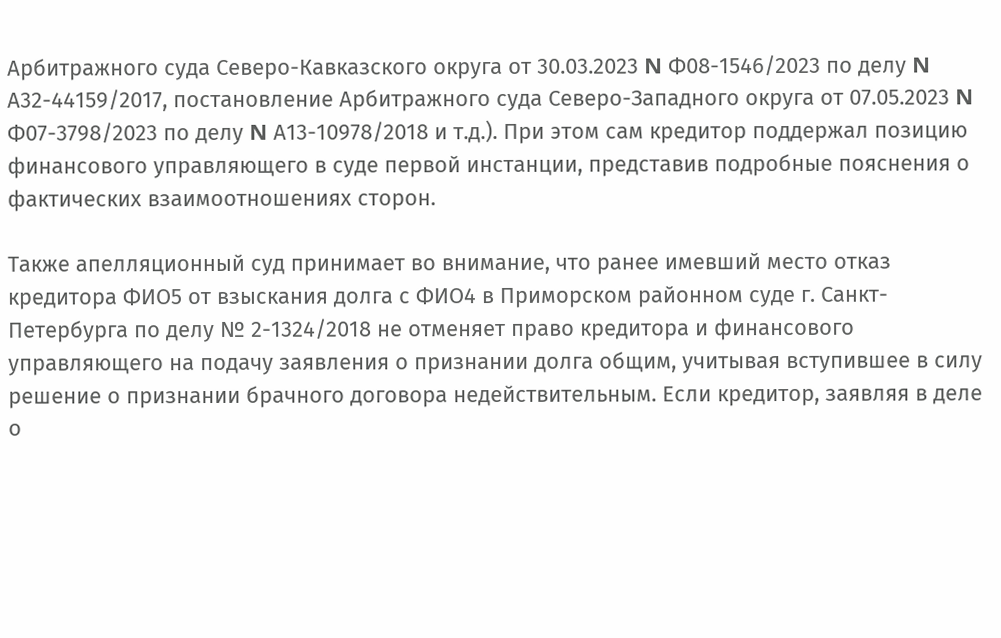Арбитражного суда Северо-Кавказского округа от 30.03.2023 N Ф08-1546/2023 по делу N А32-44159/2017, постановление Арбитражного суда Северо-Западного округа от 07.05.2023 N Ф07-3798/2023 по делу N А13-10978/2018 и т.д.). При этом сам кредитор поддержал позицию финансового управляющего в суде первой инстанции, представив подробные пояснения о фактических взаимоотношениях сторон.

Также апелляционный суд принимает во внимание, что ранее имевший место отказ кредитора ФИО5 от взыскания долга с ФИО4 в Приморском районном суде г. Санкт-Петербурга по делу № 2-1324/2018 не отменяет право кредитора и финансового управляющего на подачу заявления о признании долга общим, учитывая вступившее в силу решение о признании брачного договора недействительным. Если кредитор, заявляя в деле о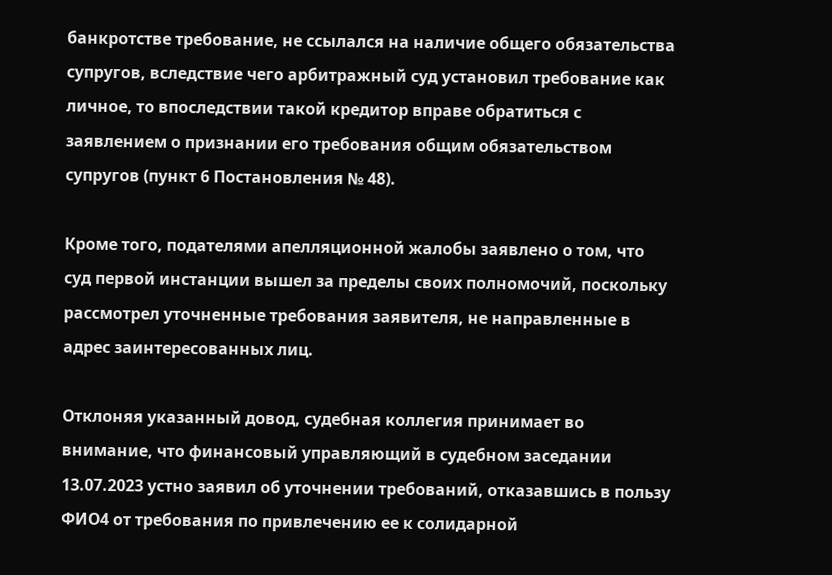банкротстве требование, не ссылался на наличие общего обязательства супругов, вследствие чего арбитражный суд установил требование как личное, то впоследствии такой кредитор вправе обратиться с заявлением о признании его требования общим обязательством супругов (пункт 6 Постановления № 48).

Кроме того, подателями апелляционной жалобы заявлено о том, что суд первой инстанции вышел за пределы своих полномочий, поскольку рассмотрел уточненные требования заявителя, не направленные в адрес заинтересованных лиц.

Отклоняя указанный довод, судебная коллегия принимает во внимание, что финансовый управляющий в судебном заседании 13.07.2023 устно заявил об уточнении требований, отказавшись в пользу ФИО4 от требования по привлечению ее к солидарной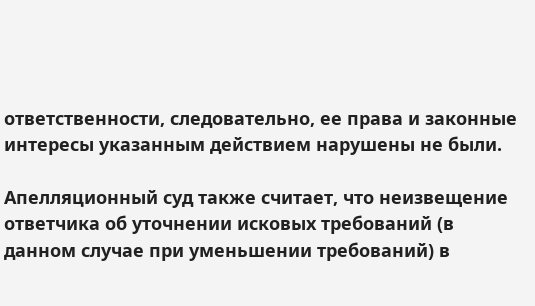ответственности, следовательно, ее права и законные интересы указанным действием нарушены не были.

Апелляционный суд также считает, что неизвещение ответчика об уточнении исковых требований (в данном случае при уменьшении требований) в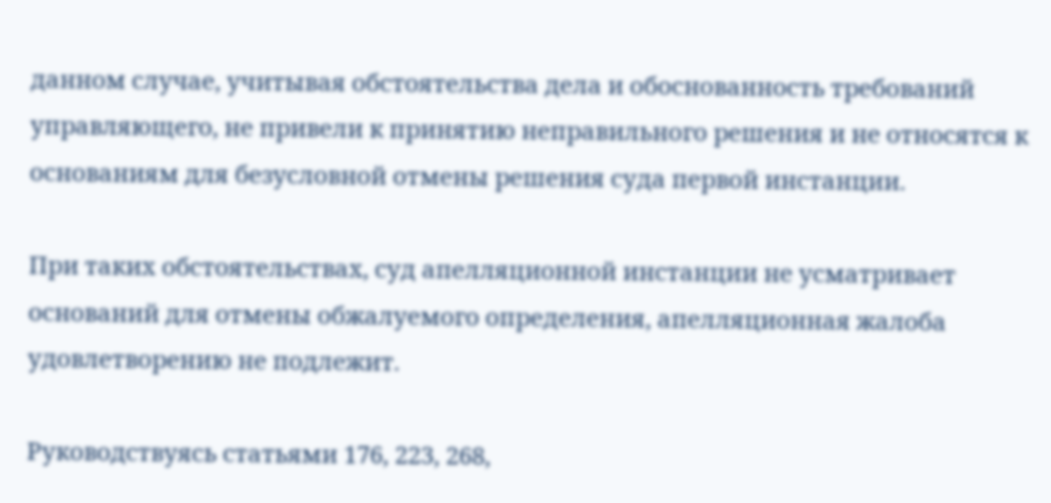данном случае, учитывая обстоятельства дела и обоснованность требований управляющего, не привели к принятию неправильного решения и не относятся к основаниям для безусловной отмены решения суда первой инстанции.

При таких обстоятельствах, суд апелляционной инстанции не усматривает оснований для отмены обжалуемого определения, апелляционная жалоба удовлетворению не подлежит.

Руководствуясь статьями 176, 223, 268,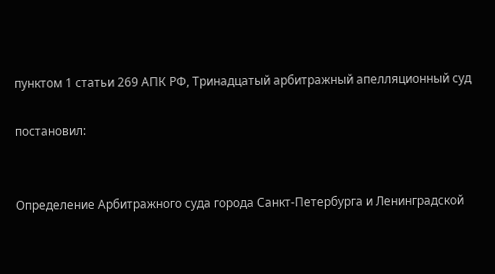пунктом 1 статьи 269 АПК РФ, Тринадцатый арбитражный апелляционный суд

постановил:


Определение Арбитражного суда города Санкт-Петербурга и Ленинградской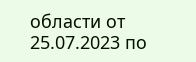области от 25.07.2023 по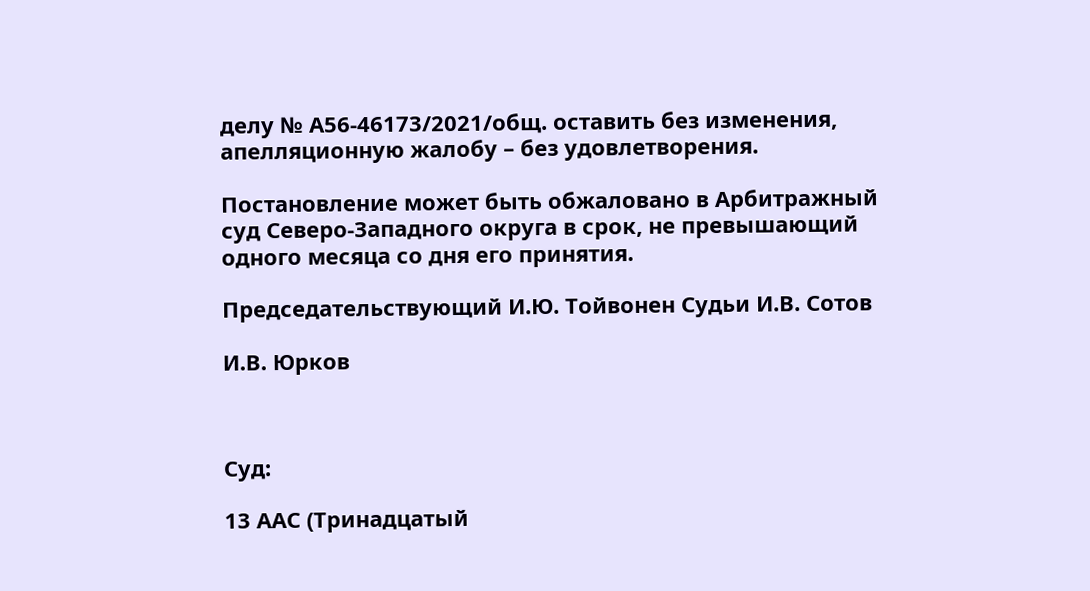делу № А56-46173/2021/общ. оставить без изменения, апелляционную жалобу – без удовлетворения.

Постановление может быть обжаловано в Арбитражный суд Северо-Западного округа в срок, не превышающий одного месяца со дня его принятия.

Председательствующий И.Ю. Тойвонен Судьи И.В. Сотов

И.В. Юрков



Суд:

13 ААС (Тринадцатый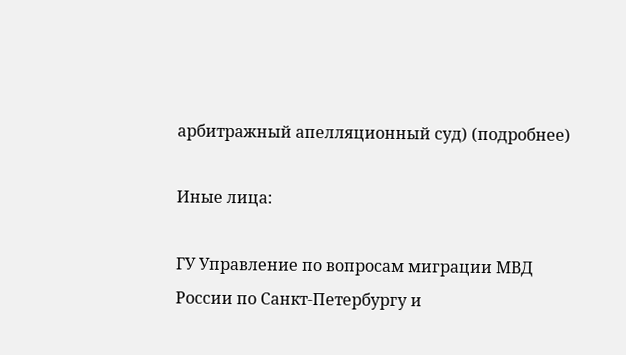арбитражный апелляционный суд) (подробнее)

Иные лица:

ГУ Управление по вопросам миграции МВД России по Санкт-Петербургу и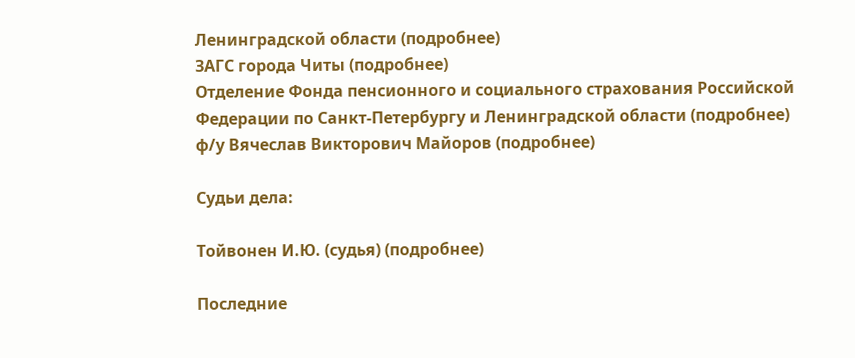Ленинградской области (подробнее)
ЗАГС города Читы (подробнее)
Отделение Фонда пенсионного и социального страхования Российской Федерации по Санкт-Петербургу и Ленинградской области (подробнее)
ф/у Вячеслав Викторович Майоров (подробнее)

Судьи дела:

Тойвонен И.Ю. (судья) (подробнее)

Последние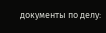документы по делу: